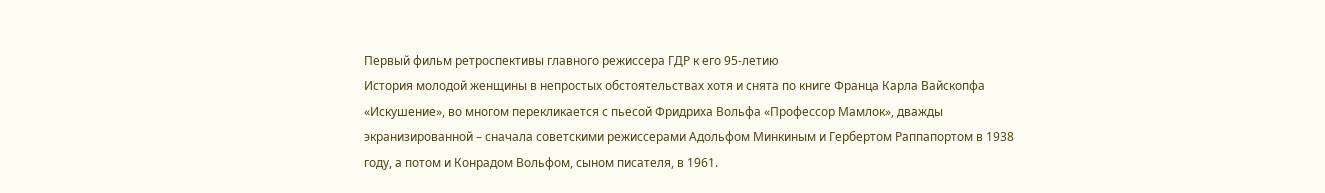Первый фильм ретроспективы главного режиссера ГДР к его 95-летию
История молодой женщины в непростых обстоятельствах хотя и снята по книге Франца Карла Вайскопфа «Искушение», во многом перекликается с пьесой Фридриха Вольфа «Профессор Мамлок», дважды экранизированной – сначала советскими режиссерами Адольфом Минкиным и Гербертом Раппапортом в 1938 году, а потом и Конрадом Вольфом, сыном писателя, в 1961.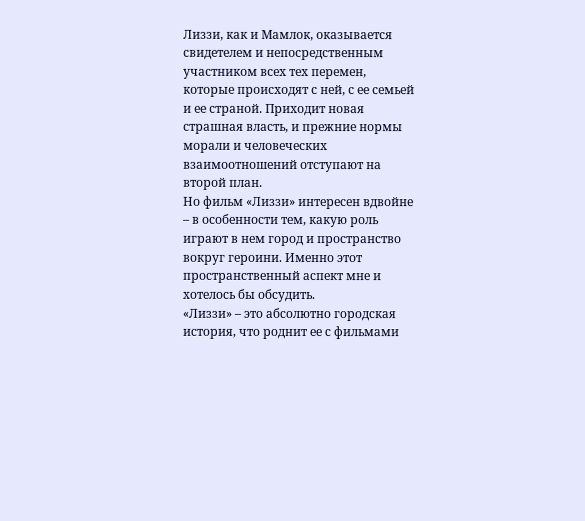Лиззи, как и Мамлок, оказывается свидетелем и непосредственным участником всех тех перемен, которые происходят с ней, с ее семьей и ее страной. Приходит новая страшная власть, и прежние нормы морали и человеческих взаимоотношений отступают на второй план.
Но фильм «Лиззи» интересен вдвойне – в особенности тем, какую роль играют в нем город и пространство вокруг героини. Именно этот пространственный аспект мне и хотелось бы обсудить.
«Лиззи» – это абсолютно городская история, что роднит ее с фильмами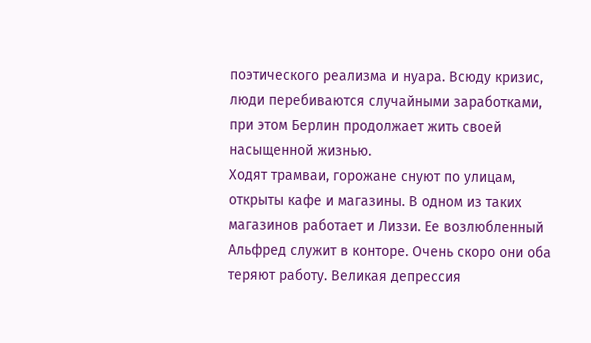поэтического реализма и нуара. Всюду кризис, люди перебиваются случайными заработками, при этом Берлин продолжает жить своей насыщенной жизнью.
Ходят трамваи, горожане снуют по улицам, открыты кафе и магазины. В одном из таких магазинов работает и Лиззи. Ее возлюбленный Альфред служит в конторе. Очень скоро они оба теряют работу. Великая депрессия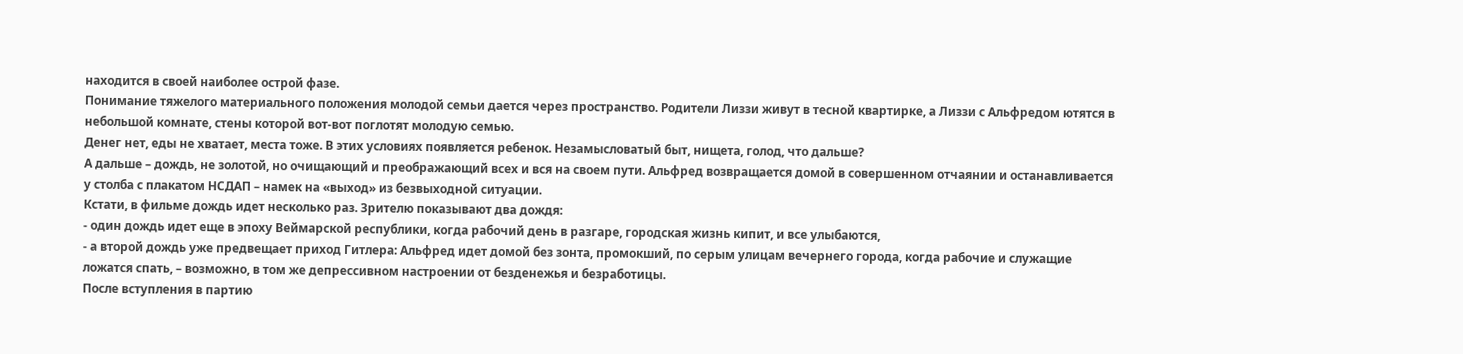находится в своей наиболее острой фазе.
Понимание тяжелого материального положения молодой семьи дается через пространство. Родители Лиззи живут в тесной квартирке, а Лиззи с Альфредом ютятся в небольшой комнате, стены которой вот-вот поглотят молодую семью.
Денег нет, еды не хватает, места тоже. В этих условиях появляется ребенок. Незамысловатый быт, нищета, голод, что дальше?
А дальше – дождь, не золотой, но очищающий и преображающий всех и вся на своем пути. Альфред возвращается домой в совершенном отчаянии и останавливается у столба с плакатом НСДАП – намек на «выход» из безвыходной ситуации.
Кстати, в фильме дождь идет несколько раз. Зрителю показывают два дождя:
- один дождь идет еще в эпоху Веймарской республики, когда рабочий день в разгаре, городская жизнь кипит, и все улыбаются,
- а второй дождь уже предвещает приход Гитлера: Альфред идет домой без зонта, промокший, по серым улицам вечернего города, когда рабочие и служащие ложатся спать, – возможно, в том же депрессивном настроении от безденежья и безработицы.
После вступления в партию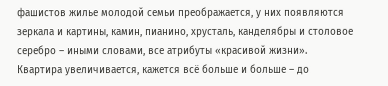фашистов жилье молодой семьи преображается, у них появляются зеркала и картины, камин, пианино, хрусталь, канделябры и столовое серебро – иными словами, все атрибуты «красивой жизни».
Квартира увеличивается, кажется всё больше и больше – до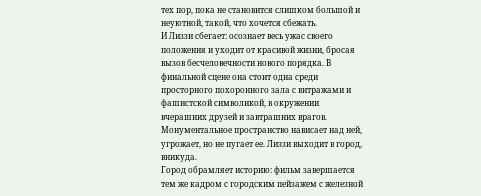тех пор, пока не становится слишком большой и неуютной, такой, что хочется сбежать.
И Лиззи сбегает: осознает весь ужас своего положения и уходит от красивой жизни, бросая вызов бесчеловечности нового порядка. В финальной сцене она стоит одна среди просторного похоронного зала с витражами и фашистской символикой, в окружении вчерашних друзей и завтрашних врагов.
Монументальное пространство нависает над ней, угрожает, но не пугает ее. Лиззи выходит в город, вникуда.
Город обрамляет историю: фильм завершается тем же кадром с городским пейзажем с железной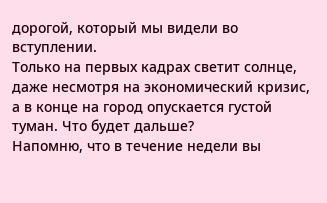дорогой, который мы видели во вступлении.
Только на первых кадрах светит солнце, даже несмотря на экономический кризис, а в конце на город опускается густой туман. Что будет дальше?
Напомню, что в течение недели вы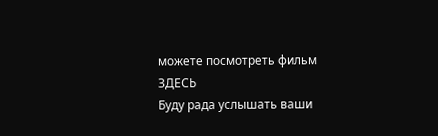можете посмотреть фильм ЗДЕСЬ
Буду рада услышать ваши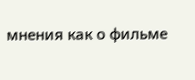мнения как о фильме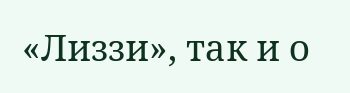«Лиззи», так и о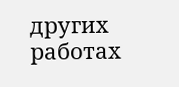других работах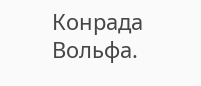Конрада Вольфа.